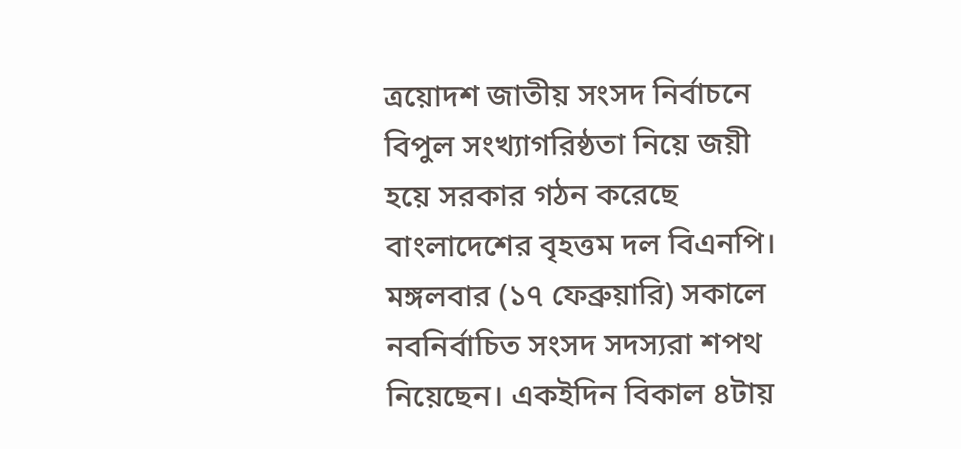ত্রয়োদশ জাতীয় সংসদ নির্বাচনে বিপুল সংখ্যাগরিষ্ঠতা নিয়ে জয়ী হয়ে সরকার গঠন করেছে বাংলাদেশের বৃহত্তম দল বিএনপি।
মঙ্গলবার (১৭ ফেব্রুয়ারি) সকালে নবনির্বাচিত সংসদ সদস্যরা শপথ নিয়েছেন। একইদিন বিকাল ৪টায়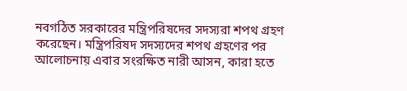নবগঠিত সরকারের মন্ত্রিপরিষদের সদস্যরা শপথ গ্রহণ করেছেন। মন্ত্রিপরিষদ সদস্যদের শপথ গ্রহণের পর আলোচনায় এবার সংরক্ষিত নারী আসন, কারা হতে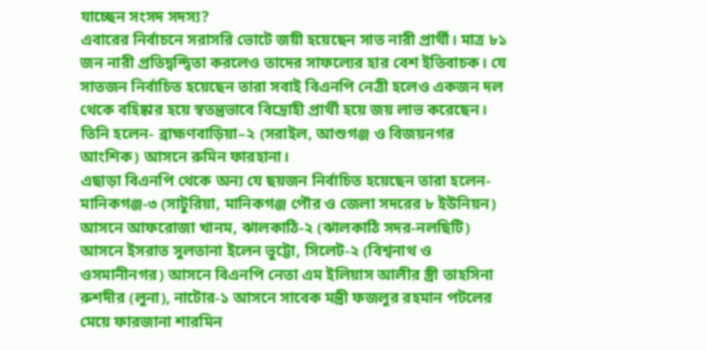যাচ্ছেন সংসদ সদস্য?
এবারের নির্বাচনে সরাসরি ভোটে জয়ী হয়েছেন সাত নারী প্রার্থী। মাত্র ৮১ জন নারী প্রতিদ্বন্দ্বিতা করলেও তাদের সাফল্যের হার বেশ ইতিবাচক। যে সাতজন নির্বাচিত হয়েছেন তারা সবাই বিএনপি নেত্রী হলেও একজন দল থেকে বহিষ্কার হয়ে স্বতন্ত্রভাবে বিদ্রোহী প্রার্থী হয়ে জয় লাভ করেছেন। তিনি হলেন- ব্রাহ্মণবাড়িয়া–২ (সরাইল, আশুগঞ্জ ও বিজয়নগর আংশিক) আসনে রুমিন ফারহানা।
এছাড়া বিএনপি থেকে অন্য যে ছয়জন নির্বাচিত হয়েছেন তারা হলেন- মানিকগঞ্জ-৩ (সাটুরিয়া, মানিকগঞ্জ পৌর ও জেলা সদরের ৮ ইউনিয়ন) আসনে আফরোজা খানম, ঝালকাঠি-২ (ঝালকাঠি সদর-নলছিটি) আসনে ইসরাত সুলতানা ইলেন ভুট্টো, সিলেট-২ (বিশ্বনাথ ও ওসমানীনগর) আসনে বিএনপি নেতা এম ইলিয়াস আলীর স্ত্রী তাহসিনা রুশদীর (লুনা), নাটোর-১ আসনে সাবেক মন্ত্রী ফজলুর রহমান পটলের মেয়ে ফারজানা শারমিন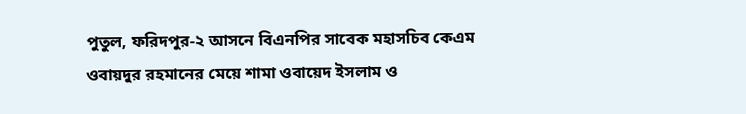পুতুল, ফরিদপুর-২ আসনে বিএনপির সাবেক মহাসচিব কেএম ওবায়দুর রহমানের মেয়ে শামা ওবায়েদ ইসলাম ও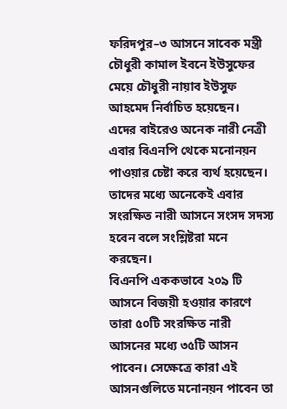ফরিদপুর–৩ আসনে সাবেক মন্ত্রী চৌধুরী কামাল ইবনে ইউসুফের মেয়ে চৌধুরী নায়াব ইউসুফ আহমেদ নির্বাচিত হয়েছেন।
এদের বাইরেও অনেক নারী নেত্রী এবার বিএনপি থেকে মনোনয়ন পাওয়ার চেষ্টা করে ব্যর্থ হয়েছেন। তাদের মধ্যে অনেকেই এবার সংরক্ষিত নারী আসনে সংসদ সদস্য হবেন বলে সংশ্লিষ্টরা মনে করছেন।
বিএনপি এককভাবে ২০৯ টি আসনে বিজয়ী হওয়ার কারণে তারা ৫০টি সংরক্ষিত নারী আসনের মধ্যে ৩৫টি আসন পাবেন। সেক্ষেত্রে কারা এই আসনগুলিতে মনোনয়ন পাবেন তা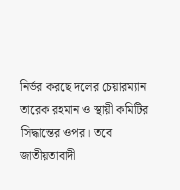নির্ভর করছে দলের চেয়ারম্যান তারেক রহমান ও স্থায়ী কমিটির সিদ্ধান্তের ওপর। তবে জাতীয়তাবাদী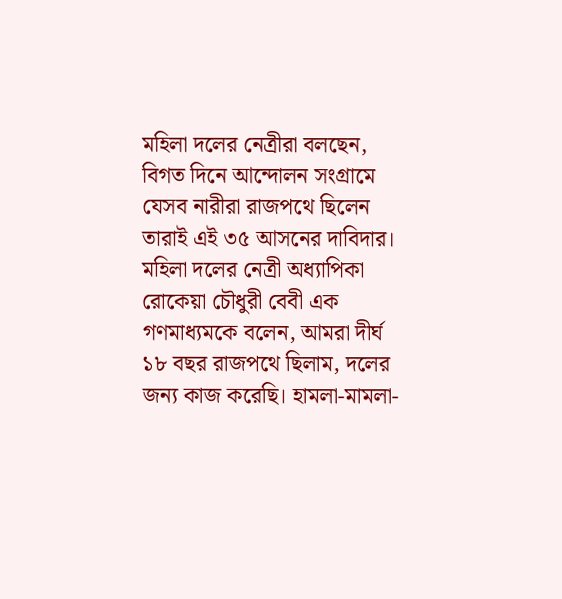মহিলা দলের নেত্রীরা বলছেন, বিগত দিনে আন্দোলন সংগ্রামে যেসব নারীরা রাজপথে ছিলেন তারাই এই ৩৫ আসনের দাবিদার।
মহিলা দলের নেত্রী অধ্যাপিকা রোকেয়া চৌধুরী বেবী এক গণমাধ্যমকে বলেন, আমরা দীর্ঘ ১৮ বছর রাজপথে ছিলাম, দলের জন্য কাজ করেছি। হামলা-মামলা-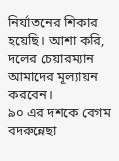নির্যাতনের শিকার হয়েছি। আশা করি, দলের চেয়ারম্যান আমাদের মূল্যায়ন করবেন।
৯০ এর দশকে বেগম বদরুন্নেছা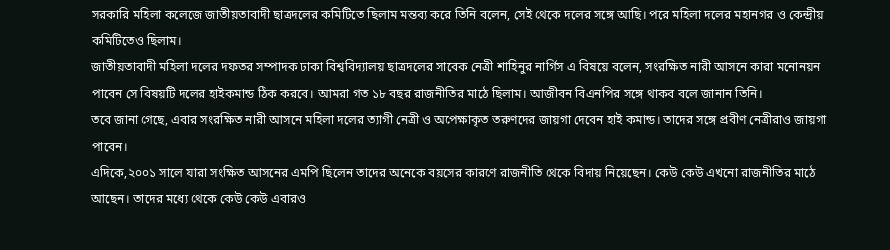সরকারি মহিলা কলেজে জাতীয়তাবাদী ছাত্রদলের কমিটিতে ছিলাম মন্তব্য করে তিনি বলেন, সেই থেকে দলের সঙ্গে আছি। পরে মহিলা দলের মহানগর ও কেন্দ্রীয় কমিটিতেও ছিলাম।
জাতীয়তাবাদী মহিলা দলের দফতর সম্পাদক ঢাকা বিশ্ববিদ্যালয় ছাত্রদলের সাবেক নেত্রী শাহিনুর নার্গিস এ বিষয়ে বলেন, সংরক্ষিত নারী আসনে কারা মনোনয়ন পাবেন সে বিষয়টি দলের হাইকমান্ড ঠিক করবে। আমরা গত ১৮ বছর রাজনীতির মাঠে ছিলাম। আজীবন বিএনপির সঙ্গে থাকব বলে জানান তিনি।
তবে জানা গেছে, এবার সংরক্ষিত নারী আসনে মহিলা দলের ত্যাগী নেত্রী ও অপেক্ষাকৃত তরুণদের জায়গা দেবেন হাই কমান্ড। তাদের সঙ্গে প্রবীণ নেত্রীরাও জায়গা পাবেন।
এদিকে,২০০১ সালে যারা সংক্ষিত আসনের এমপি ছিলেন তাদের অনেকে বয়সের কারণে রাজনীতি থেকে বিদায় নিয়েছেন। কেউ কেউ এখনো রাজনীতির মাঠে আছেন। তাদের মধ্যে থেকে কেউ কেউ এবারও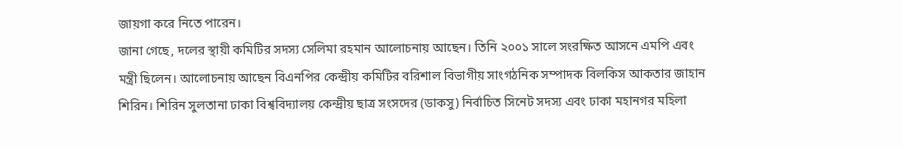জায়গা করে নিতে পারেন।
জানা গেছে, দলের স্থায়ী কমিটির সদস্য সেলিমা রহমান আলোচনায় আছেন। তিনি ২০০১ সালে সংরক্ষিত আসনে এমপি এবং মন্ত্রী ছিলেন। আলোচনায় আছেন বিএনপির কেন্দ্রীয় কমিটির বরিশাল বিভাগীয় সাংগঠনিক সম্পাদক বিলকিস আকতার জাহান শিরিন। শিরিন সুলতানা ঢাকা বিশ্ববিদ্যালয় কেন্দ্রীয় ছাত্র সংসদের (ডাকসু) নির্বাচিত সিনেট সদস্য এবং ঢাকা মহানগর মহিলা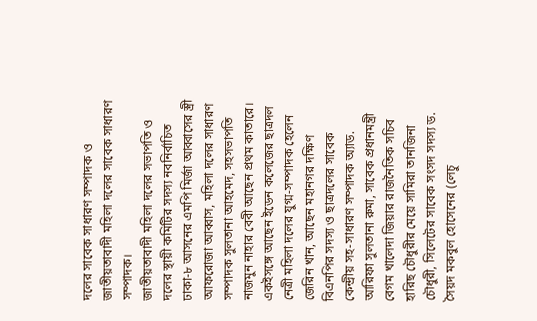দলের সাবেক সাধারণ সম্পাদক ও জাতীয়তাবাদী মহিলা দলের সাবেক সাধারণ সম্পাদক।
জাতীয়তাবাদী মহিলা দলের সভাপতি ও দলের স্থায়ী কমিটির সদস্য নবনির্বাচিত ঢাকা-৮ আসনের এমপি মির্জা আব্বাসের স্ত্রী আফরোজা আব্বাস, মহিলা দলের সাধারণ সম্পাদক সুলতানা আহমেদ, সহসভাপতি নাজমুন নাহার বেবী আছেন প্রথম কাতারে।
একইসঙ্গে আছেন ইডেন কলেজের ছাত্রদল নেত্রী মহিলা দলের যুগ্ম-সম্পাদক হেলেন জেরিন খান, আছেন মহানগর দক্ষিণ বিএনপির সদস্য ও ছাত্রদলের সাবেক কেন্দ্রীয় সহ-সাধারণ সম্পাদক অ্যাড. আরিফা সুলতানা রুমা, সাবেক প্রধানমন্ত্রী বেগম খালেদা জিয়ার রাজনৈতিক সচিব হারিছ চৌধুরীর মেয়ে সামিরা তানজিনা চৌধুরী, সিলেটের সাবেক সংসদ সদস্য ড. সৈয়দ মকবুল হোসেনের (লেচু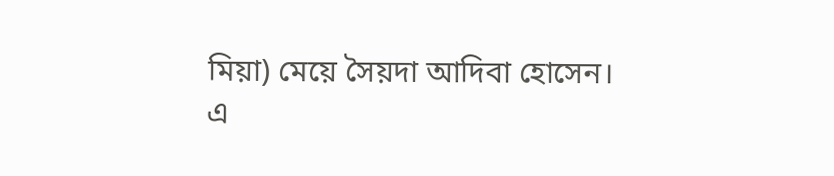মিয়া) মেয়ে সৈয়দা আদিবা হোসেন।
এ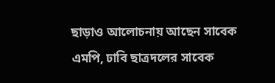ছাড়াও আলোচনায় আছেন সাবেক এমপি, ঢাবি ছাত্রদলের সাবেক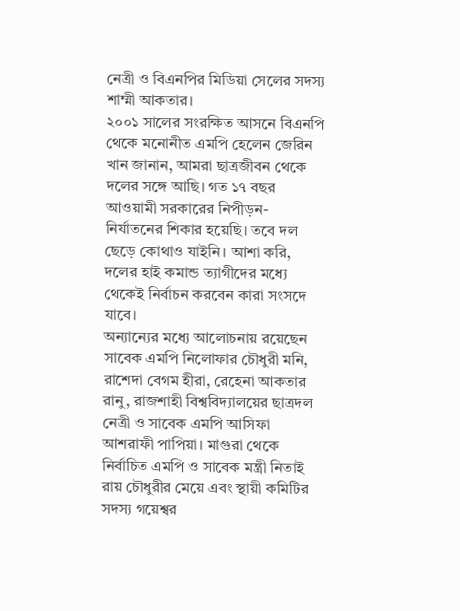নেত্রী ও বিএনপির মিডিয়া সেলের সদস্য শাম্মী আকতার।
২০০১ সালের সংরক্ষিত আসনে বিএনপি থেকে মনোনীত এমপি হেলেন জেরিন খান জানান, আমরা ছাত্রজীবন থেকে দলের সঙ্গে আছি। গত ১৭ বছর আওয়ামী সরকারের নিপীড়ন-নির্যাতনের শিকার হয়েছি। তবে দল ছেড়ে কোথাও যাইনি। আশা করি, দলের হাই কমান্ড ত্যাগীদের মধ্যে থেকেই নির্বাচন করবেন কারা সংসদে যাবে।
অন্যান্যের মধ্যে আলোচনায় রয়েছেন সাবেক এমপি নিলোফার চৌধুরী মনি, রাশেদা বেগম হীরা, রেহেনা আকতার রানু, রাজশাহী বিশ্ববিদ্যালয়ের ছাত্রদল নেত্রী ও সাবেক এমপি আসিফা আশরাফী পাপিয়া। মাগুরা থেকে নির্বাচিত এমপি ও সাবেক মন্ত্রী নিতাই রায় চৌধুরীর মেয়ে এবং স্থায়ী কমিটির সদস্য গয়েশ্বর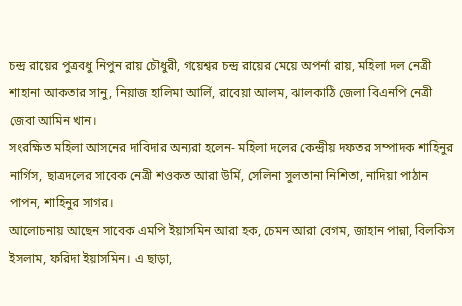চন্দ্র রায়ের পুত্রবধু নিপুন রায় চৌধুরী, গয়েশ্বর চন্দ্র রায়ের মেয়ে অপর্না রায়, মহিলা দল নেত্রী শাহানা আকতার সানু, নিয়াজ হালিমা আর্লি, রাবেয়া আলম, ঝালকাঠি জেলা বিএনপি নেত্রী জেবা আমিন খান।
সংরক্ষিত মহিলা আসনের দাবিদার অন্যরা হলেন- মহিলা দলের কেন্দ্রীয় দফতর সম্পাদক শাহিনুর নার্গিস, ছাত্রদলের সাবেক নেত্রী শওকত আরা উর্মি, সেলিনা সুলতানা নিশিতা, নাদিয়া পাঠান পাপন, শাহিনুর সাগর।
আলোচনায় আছেন সাবেক এমপি ইয়াসমিন আরা হক, চেমন আরা বেগম, জাহান পান্না, বিলকিস ইসলাম, ফরিদা ইয়াসমিন। এ ছাড়া,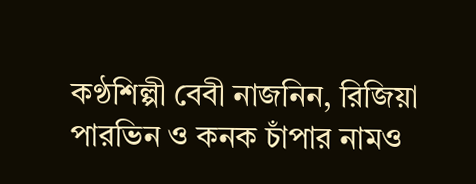কণ্ঠশিল্পী বেবী নাজনিন, রিজিয়া পারভিন ও কনক চাঁপার নামও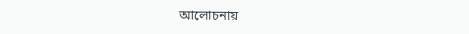আলোচনায়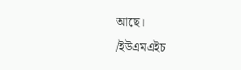আছে।
/ইউএমএইচ